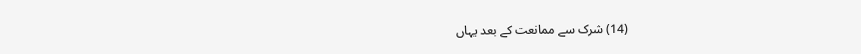(14) شرک سے ممانعت کے بعد یہاں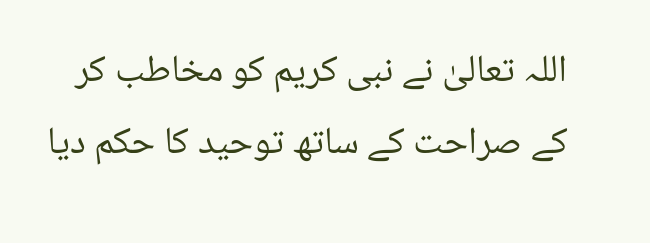اللہ تعالیٰ نے نبی کریم کو مخاطب کر کے صراحت کے ساتھ توحید کا حکم دیا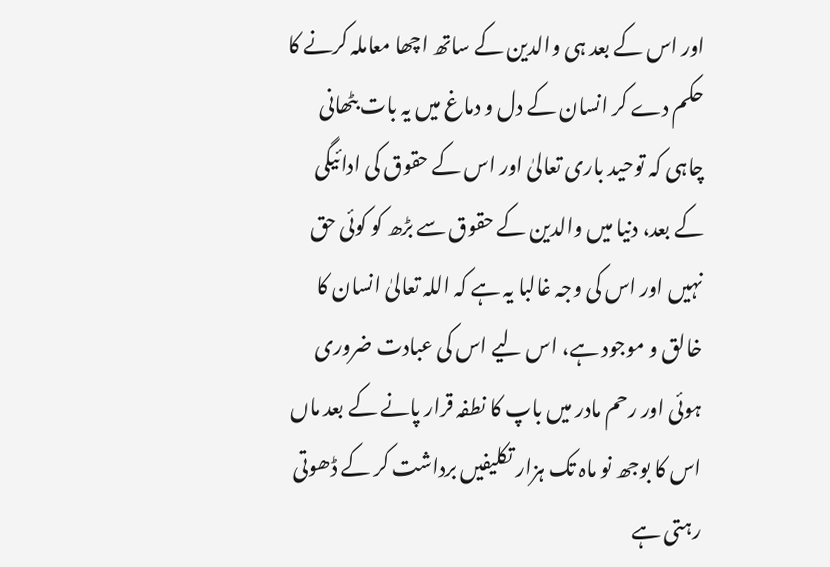اور اس کے بعد ہی والدین کے ساتھ اچھا معاملہ کرنے کا حکم دے کر انسان کے دل و دماغ میں یہ بات بٹھانی چاہی کہ توحید باری تعالیٰ اور اس کے حقوق کی ادائیگی کے بعد، دنیا میں والدین کے حقوق سے بڑھ کو کوئی حق نہیں اور اس کی وجہ غالبا یہ ہے کہ اللہ تعالیٰ انسان کا خالق و موجود ہے، اس لیے اس کی عبادت ضروری ہوئی اور رحم مادر میں باپ کا نطفہ قرار پانے کے بعد ماں اس کا بوجھ نو ماہ تک ہزار تکلیفیں برداشت کر کے ڈھوتی رہتی ہے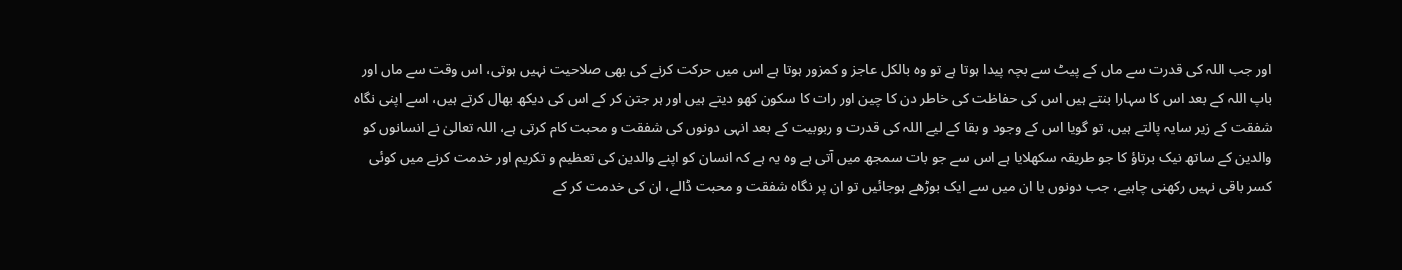اور جب اللہ کی قدرت سے ماں کے پیٹ سے بچہ پیدا ہوتا ہے تو وہ بالکل عاجز و کمزور ہوتا ہے اس میں حرکت کرنے کی بھی صلاحیت نہیں ہوتی، اس وقت سے ماں اور باپ اللہ کے بعد اس کا سہارا بنتے ہیں اس کی حفاظت کی خاطر دن کا چین اور رات کا سکون کھو دیتے ہیں اور ہر جتن کر کے اس کی دیکھ بھال کرتے ہیں، اسے اپنی نگاہ شفقت کے زیر سایہ پالتے ہیں، تو گویا اس کے وجود و بقا کے لیے اللہ کی قدرت و ربوبیت کے بعد انہی دونوں کی شفقت و محبت کام کرتی ہے، اللہ تعالیٰ نے انسانوں کو والدین کے ساتھ نیک برتاؤ کا جو طریقہ سکھلایا ہے اس سے جو بات سمجھ میں آتی ہے وہ یہ ہے کہ انسان کو اپنے والدین کی تعظیم و تکریم اور خدمت کرنے میں کوئی کسر باقی نہیں رکھنی چاہیے، جب دونوں یا ان میں سے ایک بوڑھے ہوجائیں تو ان پر نگاہ شفقت و محبت ڈالے، ان کی خدمت کر کے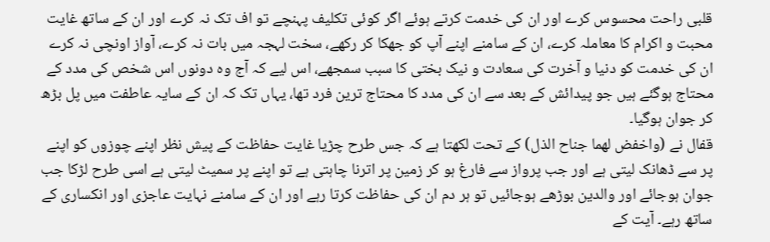قلبی راحت محسوس کرے اور ان کی خدمت کرتے ہوئے اگر کوئی تکلیف پہنچے تو اف تک نہ کرے اور ان کے ساتھ غایت محبت و اکرام کا معاملہ کرے، ان کے سامنے اپنے آپ کو جھکا کر رکھے، سخت لہجہ میں بات نہ کرے، آواز اونچی نہ کرے ان کی خدمت کو دنیا و آخرت کی سعادت و نیک بختی کا سبب سمجھے، اس لیے کہ آج وہ دونوں اس شخص کی مدد کے محتاج ہوگئے ہیں جو پیدائش کے بعد سے ان کی مدد کا محتاج ترین فرد تھا، یہاں تک کہ ان کے سایہ عاطفت میں پل بڑھ کر جوان ہوگیا۔
قفال نے (واخفض لھما جناح الذل) کے تحت لکھتا ہے کہ جس طرح چڑیا غایت حفاظت کے پیش نظر اپنے چوزوں کو اپنے پر سے ڈھانک لیتی ہے اور جب پرواز سے فارغ ہو کر زمین پر اترنا چاہتی ہے تو اپنے پر سمیٹ لیتی ہے اسی طرح لڑکا جب جوان ہوجائے اور والدین بوڑھے ہوجائیں تو ہر دم ان کی حفاظت کرتا رہے اور ان کے سامنے نہایت عاجزی اور انکساری کے ساتھ رہے۔ آیت کے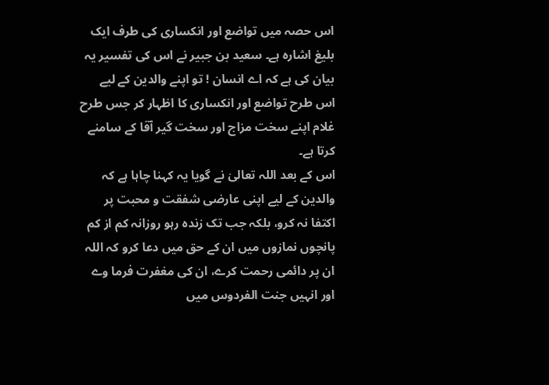اس حصہ میں تواضع اور انکساری کی طرف ایک بلیغ اشارہ ہے۔ سعید بن جبیر نے اس کی تفسیر یہ بیان کی ہے کہ اے انسان ! تو اپنے والدین کے لیے اس طرح تواضع اور انکساری کا اظہار کر جس طرح غلام اپنے سخت مزاج اور سخت گیر آقا کے سامنے کرتا ہے۔
اس کے بعد اللہ تعالیٰ نے گویا یہ کہنا چاہا ہے کہ والدین کے لیے اپنی عارضی شفقت و محبت پر اکتفا نہ کرو، بلکہ جب تک زندہ رہو روزانہ کم از کم پانچوں نمازوں میں ان کے حق میں دعا کرو کہ اللہ ان پر دائمی رحمت کرے، ان کی مغفرت فرما وے اور انہیں جنت الفردوس میں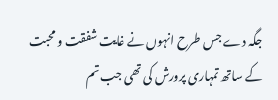جگہ دے جس طرح انہوں نے غایت شفقت و محبت کے ساتھ تمہاری پرورش کی تھی جب تم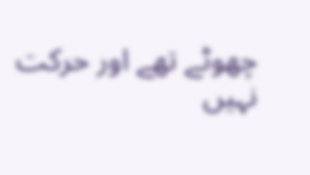چھوٹے تھے اور حرکت نہیں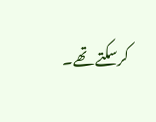کرسکتے تھے۔